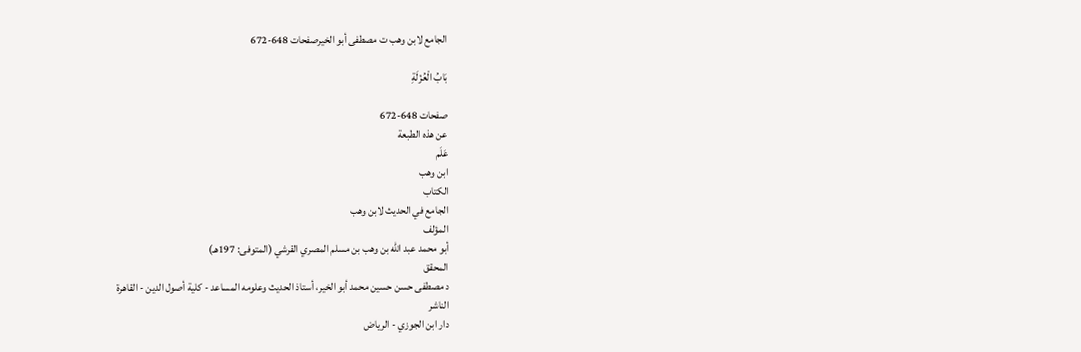الجامع لابن وهب ت مصطفى أبو الخيرصفحات 648-672

بَابُ الْعُزْلَةِ

صفحات 648-672
عن هذه الطبعة
عَلَم
ابن وهب
الكتاب
الجامع في الحديث لابن وهب
المؤلف
أبو محمد عبد الله بن وهب بن مسلم المصري القرشي (المتوفى: 197هـ)
المحقق
د مصطفى حسن حسين محمد أبو الخير، أستاذ الحديث وعلومه المساعد - كلية أصول الدين - القاهرة
الناشر
دار ابن الجوزي - الرياض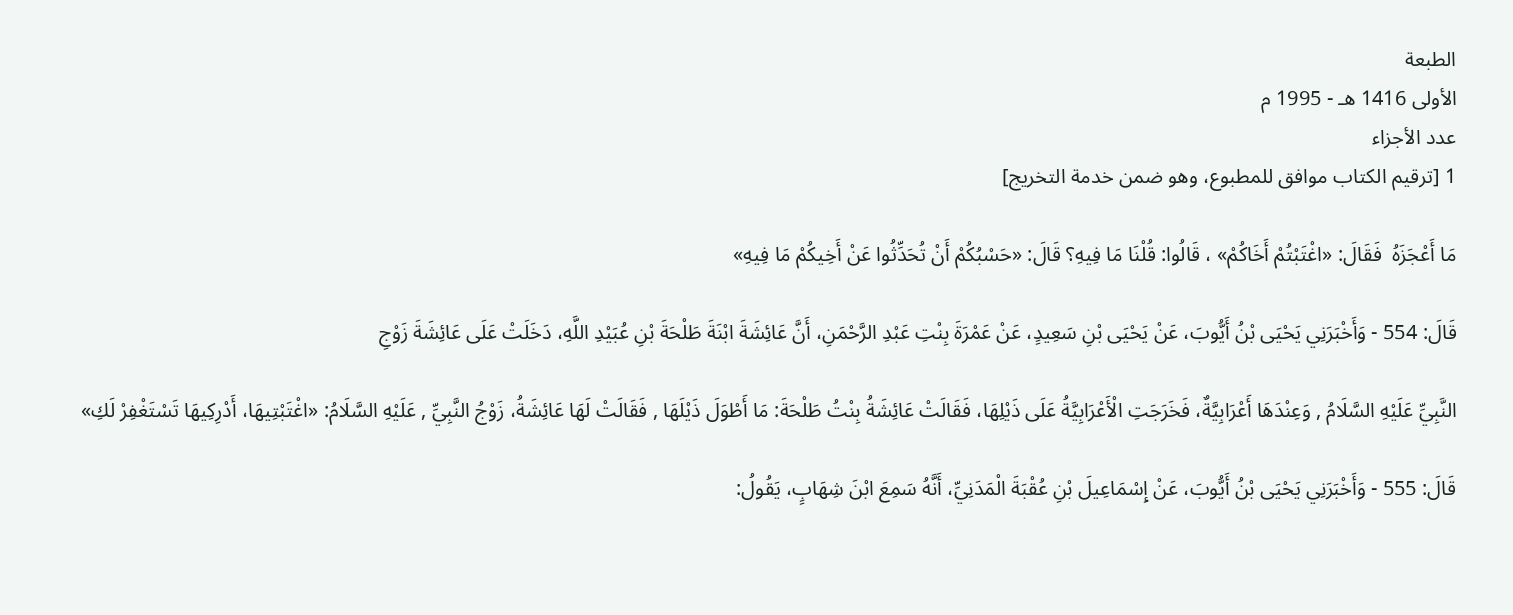الطبعة
الأولى 1416 هـ - 1995 م
عدد الأجزاء
1 [ترقيم الكتاب موافق للمطبوع، وهو ضمن خدمة التخريج]

مَا أَعْجَزَهُ ‍‍ فَقَالَ: «اغْتَبْتُمْ أَخَاكُمْ» ، قَالُوا: قُلْنَا مَا فِيهِ؟ قَالَ: «حَسْبُكُمْ أَنْ تُحَدِّثُوا عَنْ أَخِيكُمْ مَا فِيهِ»

قَالَ: 554 - وَأَخْبَرَنِي يَحْيَى بْنُ أَيُّوبَ، عَنْ يَحْيَى بْنِ سَعِيدٍ، عَنْ عَمْرَةَ بِنْتِ عَبْدِ الرَّحْمَنِ، أَنَّ عَائِشَةَ ابْنَةَ طَلْحَةَ بْنِ عُبَيْدِ اللَّهِ، دَخَلَتْ عَلَى عَائِشَةَ زَوْجِ

النَّبِيِّ عَلَيْهِ السَّلَامُ , وَعِنْدَهَا أَعْرَابِيَّةٌ، فَخَرَجَتِ الْأَعْرَابِيَّةُ عَلَى ذَيْلِهَا، فَقَالَتْ عَائِشَةُ بِنْتُ طَلْحَةَ: مَا أَطْوَلَ ذَيْلَهَا , فَقَالَتْ لَهَا عَائِشَةُ، زَوْجُ النَّبِيِّ , عَلَيْهِ السَّلَامُ: «اغْتَبْتِيهَا، أَدْرِكِيهَا تَسْتَغْفِرْ لَكِ»

قَالَ: 555 - وَأَخْبَرَنِي يَحْيَى بْنُ أَيُّوبَ، عَنْ إِسْمَاعِيلَ بْنِ عُقْبَةَ الْمَدَنِيِّ، أَنَّهُ سَمِعَ ابْنَ شِهَابٍ، يَقُولُ: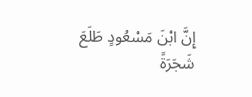إِنَّ ابْنَ مَسْعُودٍ طَلَعَ شَجَرَةً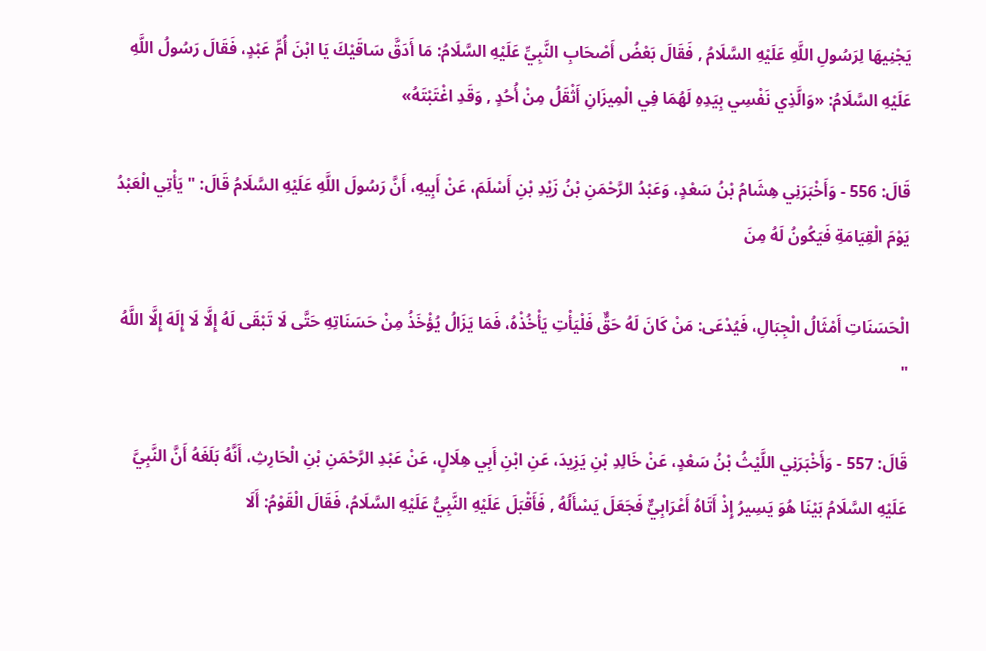يَجْنِيهَا لِرَسُولِ اللَّهِ عَلَيْهِ السَّلَامُ , فَقَالَ بَعْضُ أَصْحَابِ النَّبِيِّ عَلَيْهِ السَّلَامُ: مَا أَدَقَّ سَاقَيْكَ يَا ابْنَ أُمِّ عَبْدٍ، فَقَالَ رَسُولُ اللَّهِ عَلَيْهِ السَّلَامُ: «وَالَّذِي نَفْسِي بِيَدِهِ لَهُمَا فِي الْمِيزَانِ أَثْقَلُ مِنْ أُحُدٍ , وَقَدِ اغْتَبْتَهُ»

قَالَ: 556 - وَأَخْبَرَنِي هِشَامُ بْنُ سَعْدٍ، وَعَبْدُ الرَّحْمَنِ بْنُ زَيْدِ بْنِ أَسْلَمَ، عَنْ أَبِيهِ، أَنَّ رَسُولَ اللَّهِ عَلَيْهِ السَّلَامُ قَالَ: " يَأْتِي الْعَبْدُ يَوْمَ الْقِيَامَةِ فَيَكُونُ لَهُ مِنَ

الْحَسَنَاتِ أَمْثَالُ الْجِبَالِ، فَيُدْعَى: مَنْ كَانَ لَهُ حَقٌّ فَلْيَأْتِ يَأْخُذْهُ، فَمَا يَزَالُ يُؤْخَذُ مِنْ حَسَنَاتِهِ حَتَّى لَا تَبْقَى لَهُ إِلَّا لَا إِلَهَ إِلَّا اللَّهُ "

قَالَ: 557 - وَأَخْبَرَنِي اللَّيْثُ بْنُ سَعْدٍ، عَنْ خَالِدِ بْنِ يَزِيدَ، عَنِ ابْنِ أَبِي هِلَالٍ، عَنْ عَبْدِ الرَّحْمَنِ بْنِ الْحَارِثِ، أَنَّهُ بَلَغَهُ أَنَّ النَّبِيَّ عَلَيْهِ السَّلَامُ بَيْنَا هُوَ يَسِيرُ إِذْ أَتَاهُ أَعْرَابِيٌّ فَجَعَلَ يَسْأَلُهُ , فَأَقْبَلَ عَلَيْهِ النَّبِيُّ عَلَيْهِ السَّلَامُ، فَقَالَ الْقَوْمُ: أَلَا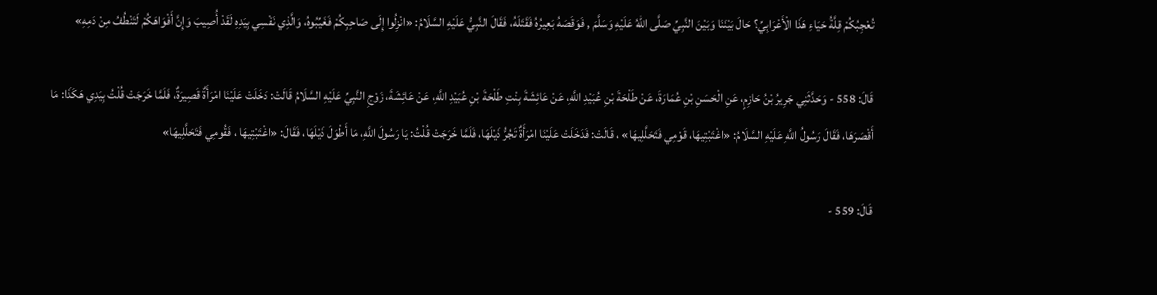تُعْجِبُكُمْ قِلَّةُ حَيَاءِ هَذَا الْأَعْرَابِيِّ؟ حَالَ بَيْنَنَا وَبَيْنَ النَّبِيِّ صَلَّى اللهُ عَلَيْهِ وَسَلَّمَ , فَوَقَصَهُ بَعِيرُهُ فَقَتَلَهُ، فَقَالَ النَّبِيُّ عَلَيْهِ السَّلَامُ: «انْزِلُوا إِلَى صَاحِبِكُمْ فَغَيِّبُوهُ، وَالَّذِي نَفْسِي بِيَدِهِ لَقَدْ أُصِيبَ وَإِنَّ أَفْوَاهَكُمْ لَتَنْطُفُ مِنْ دَمِهِ»

قَالَ: 558 - وَحَدَّثَنِي جَرِيرُ بْنُ حَازِمٍ، عَنِ الْحَسَنِ بْنِ عُمَارَةَ، عَنْ طَلْحَةَ بْنِ عُبَيْدِ اللَّهِ، عَنْ عَائِشَةَ بِنْتِ طَلْحَةَ بْنِ عُبَيْدِ اللَّهِ، عَنْ عَائِشَةَ، زَوْجِ النَّبِيِّ عَلَيْهِ السَّلَامُ قَالَتْ: دَخَلَتْ عَلَيْنَا امْرَأَةٌ قَصِيرَةٌ، فَلَمَّا خَرَجَتْ قُلْتُ بِيَدِي هَكَذَا: مَا أَقْصَرَهَا، فَقَالَ رَسُولُ اللَّهِ عَلَيْهِ السَّلَامُ: «اغْتَبْتِيهَا، قَوْمِي فَتَحَلَّلِيهَا» ، قَالَتْ: فَدَخَلَتْ عَلَيْنَا امْرَأَةٌ تَجُرُّ ذَيْلَهَا، فَلَمَّا خَرَجَتْ قُلْتُ: يَا رَسُولَ اللَّهِ، مَا أَطْوَلَ ذَيْلَهَا، فَقَالَ: «اغْتَبْتِيهَا ، فَقُومِي فَتَحَلَّلِيهَا»

قَالَ: 559 -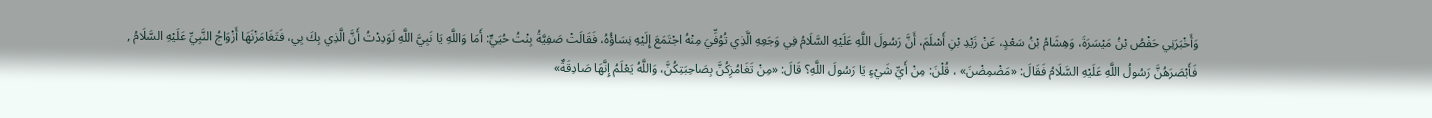وَأَخْبَرَنِي حَفْصُ بْنُ مَيْسَرَةَ، وَهِشَامُ بْنُ سَعْدٍ، عَنْ زَيْدِ بْنِ أَسْلَمَ، أَنَّ رَسُولَ اللَّهِ عَلَيْهِ السَّلَامُ فِي وَجَعِهِ الَّذِي تُوُفِّيَ مِنْهُ اجْتَمَعَ إِلَيْهِ نِسَاؤُهُ، فَقَالَتْ صَفِيَّةُ بِنْتُ حُيَيٍّ: أَمَا وَاللَّهِ يَا نَبِيَّ اللَّهِ لَوَدِدْتُ أَنَّ الَّذِي بِكَ بِي، فَتَغَامَزْنَهَا أَزْوَاجُ النَّبِيِّ عَلَيْهِ السَّلَامُ , فَأَبْصَرَهُنَّ رَسُولُ اللَّهِ عَلَيْهِ السَّلَامُ فَقَالَ: «مَضْمِضْنَ» ، قُلْنَ: مِنْ أَيِّ شَيْءٍ يَا رَسُولَ اللَّهِ؟ قَالَ: «مِنْ تَغَامُزِكُنَّ بِصَاحِبَتِكُنَّ، وَاللَّهُ يَعْلَمُ إِنَّهَا صَادِقَةٌ»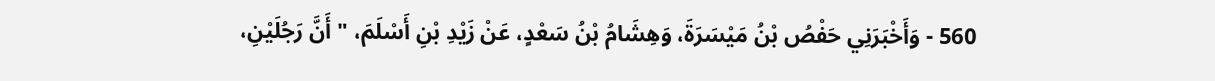560 - وَأَخْبَرَنِي حَفْصُ بْنُ مَيْسَرَةَ، وَهِشَامُ بْنُ سَعْدٍ، عَنْ زَيْدِ بْنِ أَسْلَمَ، " أَنَّ رَجُلَيْنِ،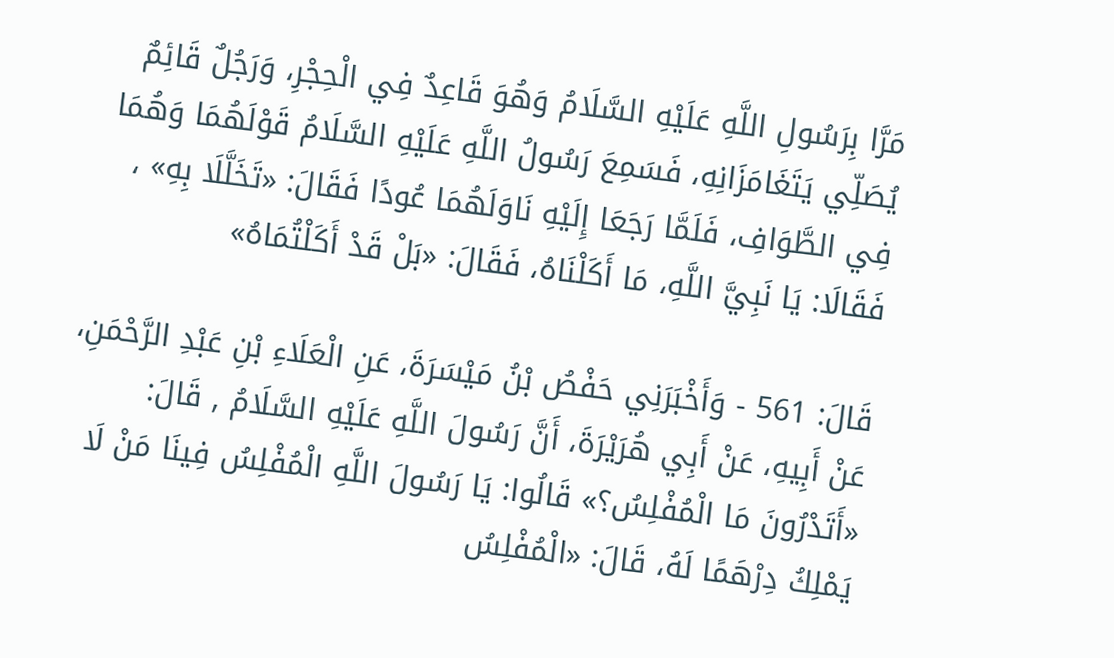مَرَّا بِرَسُولِ اللَّهِ عَلَيْهِ السَّلَامُ وَهُوَ قَاعِدٌ فِي الْحِجْرِ، وَرَجُلٌ قَائِمٌ يُصَلِّي يَتَغَامَزَانِهِ، فَسَمِعَ رَسُولُ اللَّهِ عَلَيْهِ السَّلَامُ قَوْلَهُمَا وَهُمَا فِي الطَّوَافِ، فَلَمَّا رَجَعَا إِلَيْهِ نَاوَلَهُمَا عُودًا فَقَالَ: «تَخَلَّلَا بِهِ» ، فَقَالَا: يَا نَبِيَّ اللَّهِ، مَا أَكَلْنَاهُ، فَقَالَ: «بَلْ قَدْ أَكَلْتُمَاهُ»

قَالَ: 561 - وَأَخْبَرَنِي حَفْصُ بْنُ مَيْسَرَةَ، عَنِ الْعَلَاءِ بْنِ عَبْدِ الرَّحْمَنِ، عَنْ أَبِيهِ، عَنْ أَبِي هُرَيْرَةَ، أَنَّ رَسُولَ اللَّهِ عَلَيْهِ السَّلَامُ , قَالَ: «أَتَدْرُونَ مَا الْمُفْلِسُ؟» قَالُوا: يَا رَسُولَ اللَّهِ الْمُفْلِسُ فِينَا مَنْ لَا يَمْلِكُ دِرْهَمًا لَهُ، قَالَ: «الْمُفْلِسُ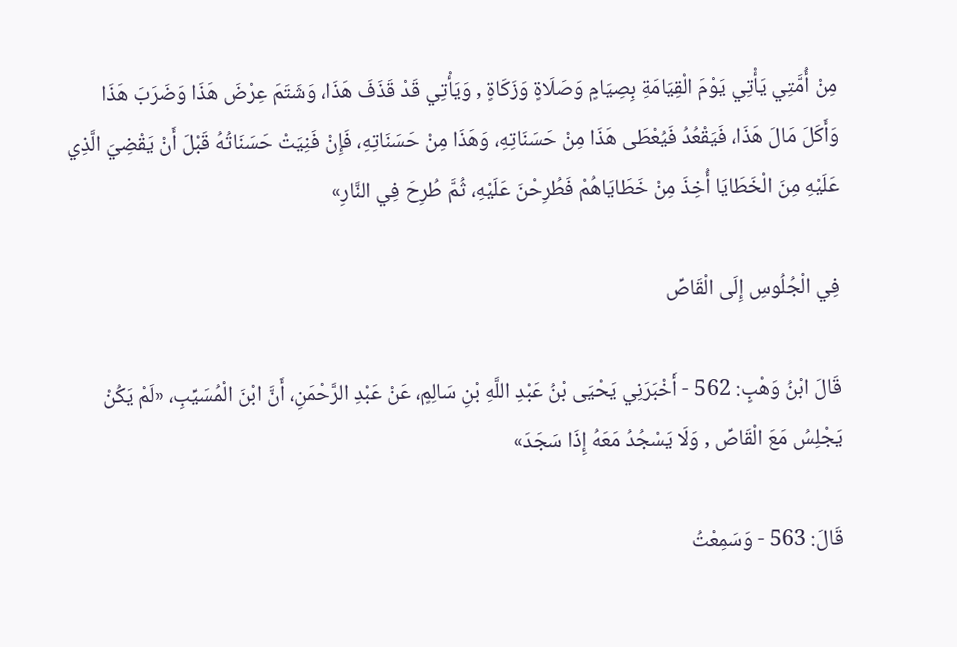مِنْ أُمَّتِي يَأْتِي يَوْمَ الْقِيَامَةِ بِصِيَامٍ وَصَلَاةٍ وَزَكَاةٍ , وَيَأْتِي قَدْ قَذَفَ هَذَا، وَشَتَمَ عِرْضَ هَذَا وَضَرَبَ هَذَا وَأَكَلَ مَالَ هَذَا، فَيَقْعُدُ فَيُعْطَى هَذَا مِنْ حَسَنَاتِهِ، وَهَذَا مِنْ حَسَنَاتِهِ، فَإِنْ فَنِيَتْ حَسَنَاتُهُ قَبْلَ أَنْ يَقْضِيَ الَّذِي عَلَيْهِ مِنَ الْخَطَايَا أُخِذَ مِنْ خَطَايَاهُمْ فَطُرِحْنَ عَلَيْهِ، ثُمَّ طُرِحَ فِي النَّارِ»

فِي الْجُلُوسِ إِلَى الْقَاصِّ

قَالَ ابْنُ وَهْبٍ: 562 - أَخْبَرَنِي يَحْيَى بْنُ عَبْدِ اللَّهِ بْنِ سَالِمٍ، عَنْ عَبْدِ الرَّحْمَنِ، أَنَّ ابْنَ الْمُسَيِّبِ، «لَمْ يَكُنْ يَجْلِسُ مَعَ الْقَاصِّ , وَلَا يَسْجُدُ مَعَهُ إِذَا سَجَدَ»

قَالَ: 563 - وَسَمِعْتُ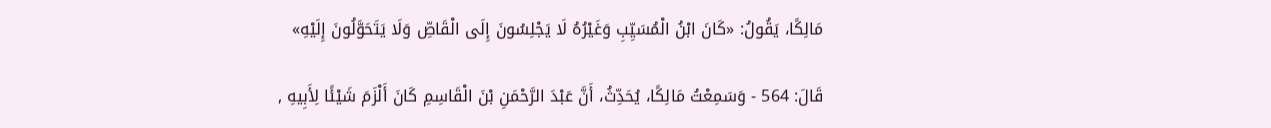مَالِكًا، يَقُولُ: «كَانَ ابْنُ الْمُسَيِّبِ وَغَيْرُهُ لَا يَجْلِسُونَ إِلَى الْقَاصِّ وَلَا يَتَحَوَّلُونَ إِلَيْهِ»

قَالَ: 564 - وَسَمِعْتُ مَالِكًا، يُحَدِّثُ، أَنَّ عَبْدَ الرَّحْمَنِ بْنَ الْقَاسِمِ كَانَ أَلْزَمَ شَيْئًا لِأَبِيهِ ,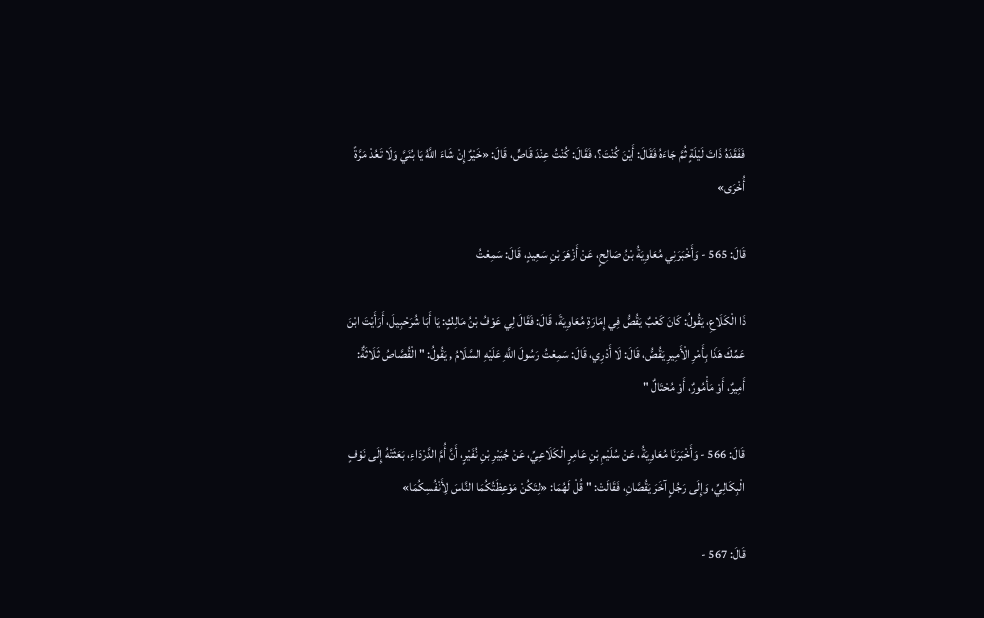فَفَقَدَهُ ذَاتَ لَيْلَةٍ ثُمَّ جَاءَهُ فَقَالَ: أَيْنَ كُنْتَ؟، فَقَالَ: كُنْتُ عِنْدَ قَاصٍّ، قَالَ: «خَيْرٌ إِنْ شَاءَ اللَّهُ يَا بُنَيَّ وَلَا تَعُدْ مَرَّةً أُخْرَى»

قَالَ: 565 - وَأَخْبَرَنِي مُعَاوِيَةُ بْنُ صَالِحٍ، عَنْ أَزْهَرَ بْنِ سَعِيدٍ، قَالَ: سَمِعْتُ

ذَا الْكَلَاعِ، يَقُولُ: كَانَ كَعْبٌ يَقُصُّ فِي إِمَارَةِ مُعَاوِيَةَ، قَالَ: فَقَالَ لِي عَوْفُ بْنُ مَالِكٍ: يَا أَبَا شُرَحْبِيلَ، أَرَأَيْتَ ابْنَ عَمِّكَ هَذَا بِأَمْرِ الْأَمِيرِ يَقُصُّ، قَالَ: لَا أَدْرِي، قَالَ: سَمِعْتُ رَسُولَ اللَّهِ عَلَيْهِ السَّلَامُ , يَقُولُ: " الْقُصَّاصُ ثَلَاثَةٌ: أَمِيرٌ، أَوْ مَأْمُورٌ، أَوْ مُحْتَالٌ "

قَالَ: 566 - وَأَخْبَرَنَا مُعَاوِيَةُ، عَنْ سُلَيْمِ بْنِ عَامِرٍ الْكَلَاعِيِّ، عَنْ جُبَيْرِ بْنِ نُفَيْرٍ، أَنَّ أُمَّ الدَّرْدَاءِ، بَعَثَتْهُ إِلَى نَوْفٍ الْبِكَالِيِّ، وَإِلَى رَجُلٍ آخَرَ يَقُصَّانِ، فَقَالَتْ: " قُلْ لَهُمَا: «لِتَكُنْ مَوْعِظَتُكُمَا النَّاسَ لِأَنْفُسِكُمَا»

قَالَ: 567 -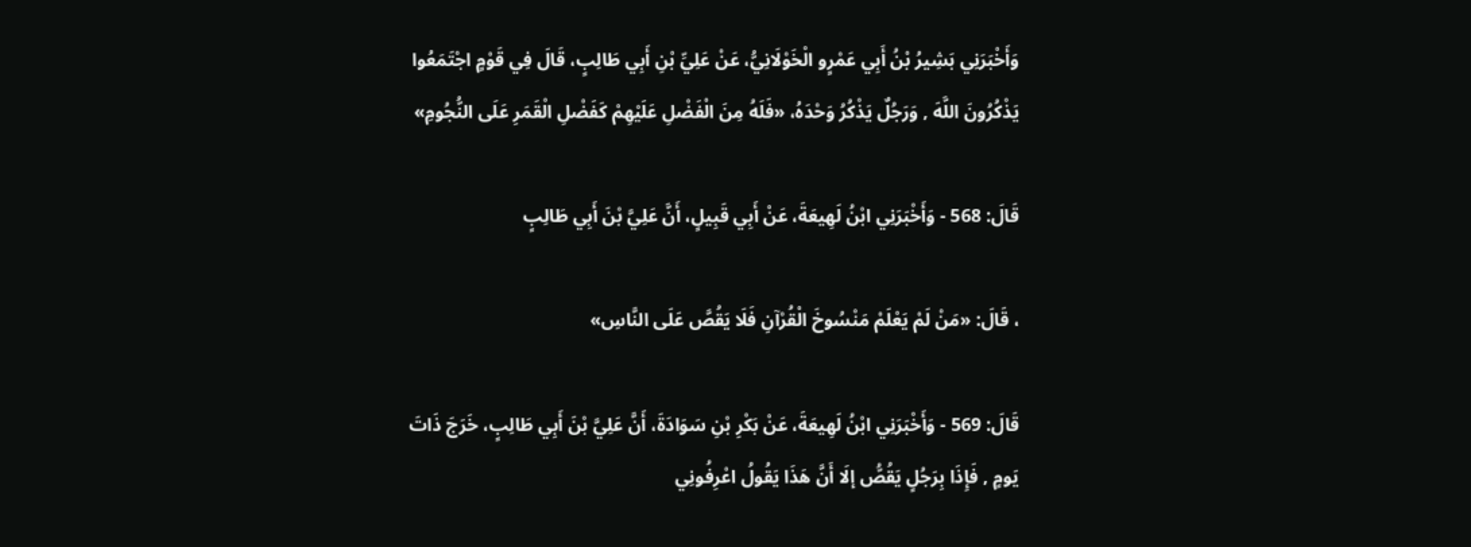وَأَخْبَرَنِي بَشِيرُ بْنُ أَبِي عَمْرٍو الْخَوْلَانِيُّ، عَنْ عَلِيِّ بْنِ أَبِي طَالِبٍ، قَالَ فِي قَوْمٍ اجْتَمَعُوا يَذْكُرُونَ اللَّهَ , وَرَجُلٌ يَذْكُرُ وَحْدَهُ، «فَلَهُ مِنَ الْفَضْلِ عَلَيْهِمْ كَفَضْلِ الْقَمَرِ عَلَى النُّجُومِ»

قَالَ: 568 - وَأَخْبَرَنِي ابْنُ لَهِيعَةَ، عَنْ أَبِي قَبِيلٍ، أَنَّ عَلِيَّ بْنَ أَبِي طَالِبٍ

، قَالَ: «مَنْ لَمْ يَعْلَمْ مَنْسُوخَ الْقُرْآنِ فَلَا يَقُصَّ عَلَى النَّاسِ»

قَالَ: 569 - وَأَخْبَرَنِي ابْنُ لَهِيعَةَ، عَنْ بَكْرِ بْنِ سَوَادَةَ، أَنَّ عَلِيَّ بْنَ أَبِي طَالِبٍ، خَرَجَ ذَاتَ يَومٍ , فَإِذَا بِرَجُلٍ يَقُصُّ إلَا أَنَّ هَذَا يَقُولُ اعْرِفُونِي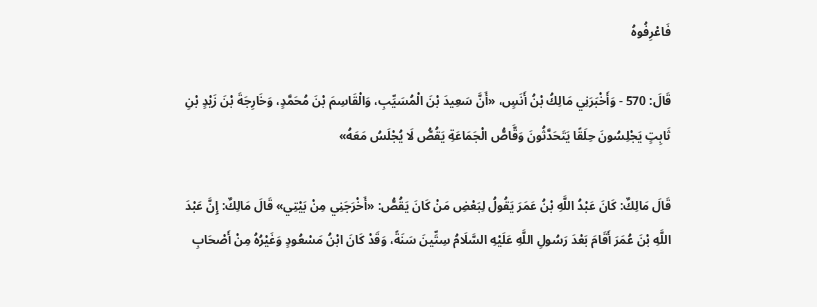فَاعْرِفُوهُ

قَالَ: 570 - وَأَخْبَرَنِي مَالِكُ بْنُ أَنَسٍ، «أَنَّ سَعِيدَ بْنَ الْمُسَيِّبِ، وَالْقَاسِمَ بْنَ مُحَمَّدٍ، وَخَارِجَةَ بْنَ زَيْدٍ بْنِ ثَابِتٍ يَجْلِسُونَ حِلَقًا يَتَحَدَّثُونَ وَقَّاصُّ الْجَمَاعَةِ يَقُصُّ لَا يُجْلَسُ مَعَهُ»

قَالَ مَالِكٌ: كَانَ عَبْدُ اللَّهِ بْنُ عَمَرَ يَقُولُ لِبَعْضِ مَنْ كَانَ يَقُصُّ: «أَخْرَجَنِي مِنْ بَيْتِي» قَالَ مَالِكٌ: إِنَّ عَبْدَ اللَّهِ بْنَ عُمَرَ أَقَامَ بَعْدَ رَسُولِ اللَّهِ عَلَيْهِ السَّلَامُ سِتِّينَ سَنَةً، وَقَدْ كَانَ ابْنُ مَسْعُودٍ وَغَيْرُهُ مِنْ أَصْحَابِ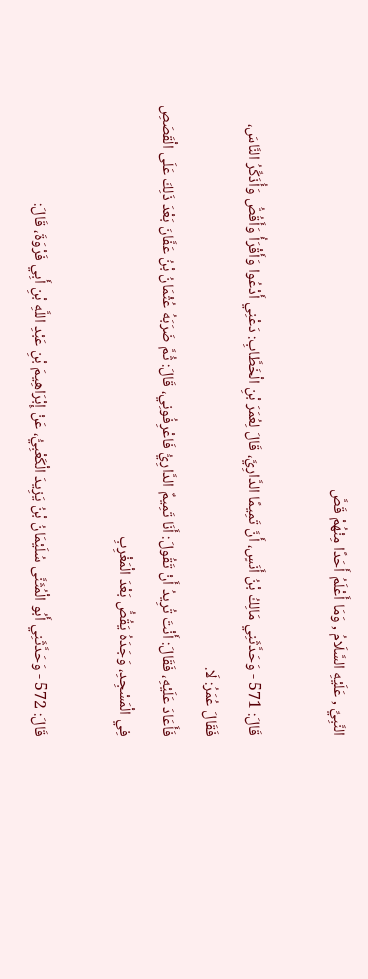النَّبِيِّ , عَلَيْهِ السَّلَامُ , وَمَا أَعْلَمُ أَحَدًا مِنْهُمْ قَصَّ

قَالَ: 571 - وَحَدَّثَنِي مَالِكُ بْنُ أَنَسٍ، أَنَّ تَمِيمًا الدَّارِيَّ، قَالَ لِعُمَرَ بْنِ الْخَطَّابِ: دَعْنِي أَدْعُوا وَأَقْرَأُ وَأَقُصُّ وَأُذَكِّرُ النَّاسَ، فَقَالَ عُمَرُ: لَا.
فَأَعَادَ عَلَيْهِ، فَقَالَ: أَنْتَ تُرِيدُ أَنْ تَقُولَ: أَنَا تَمِيمٌ الدَّارِيُّ فَاعْرِفُونِي، قَالَ: ثُمَّ ضَرَبَهُ عُثْمَانُ بْنُ عَفَّانَ بَعْدَ ذَلِكَ عَلَى الْقَصَصِ فِي الْمَسْجِدِ، وَجَدَهُ يَقُصُّ بَعْدَ الْمَغْرِبِ

قَالَ: 572 - وَحَدَّثَنِي أَبُو الْمُثَنَّى سُلَيْمَانُ بْنُ يَزِيدَ الْكَعْبِيُّ، عَنْ إِبْرَاهِيمَ بْنِ عَبْدِ اللَّهِ بْنِ أَبِي فَرْوَةَ، قَالَ: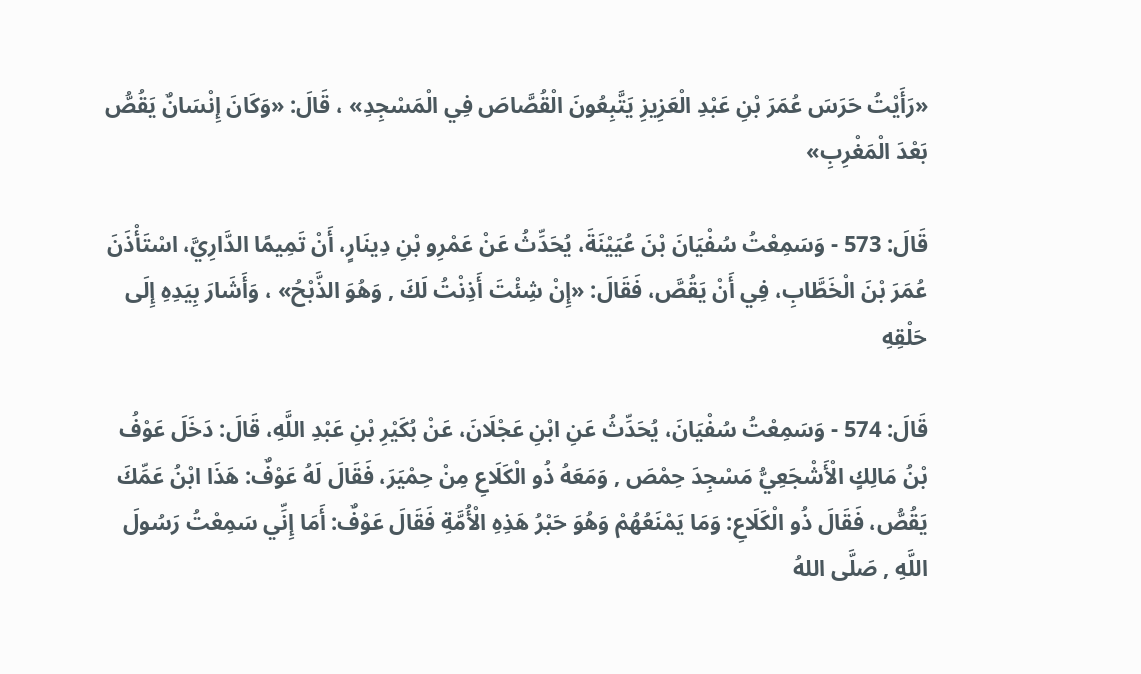«رَأَيْتُ حَرَسَ عُمَرَ بْنِ عَبْدِ الْعَزِيزِ يَتَّبِعُونَ الْقُصَّاصَ فِي الْمَسْجِدِ» ، قَالَ: «وَكَانَ إِنْسَانٌ يَقُصُّ بَعْدَ الْمَغْرِبِ»

قَالَ: 573 - وَسَمِعْتُ سُفْيَانَ بْنَ عُيَيْنَةَ، يُحَدِّثُ عَنْ عَمْرِو بْنِ دِينَارٍ، أَنْ تَمِيمًا الدَّارِيَّ، اسْتَأْذَنَ عُمَرَ بْنَ الْخَطَّابِ، فِي أَنْ يَقُصَّ، فَقَالَ: «إِنْ شِئْتَ أَذِنْتُ لَكَ , وَهُوَ الذَّبْحُ» ، وَأَشَارَ بِيَدِهِ إِلَى حَلْقِهِ

قَالَ: 574 - وَسَمِعْتُ سُفْيَانَ، يُحَدِّثُ عَنِ ابْنِ عَجْلَانَ، عَنْ بُكَيْرِ بْنِ عَبْدِ اللَّهِ، قَالَ: دَخَلَ عَوْفُ بْنُ مَالِكٍ الْأَشْجَعِيُّ مَسْجِدَ حِمْصَ , وَمَعَهُ ذُو الْكَلَاعِ مِنْ حِمْيَرَ، فَقَالَ لَهُ عَوْفٌ: هَذَا ابْنُ عَمِّكَ يَقُصُّ، فَقَالَ ذُو الْكَلَاعِ: وَمَا يَمْنَعُهُمْ وَهُوَ حَبْرُ هَذِهِ الْأُمَّةِ فَقَالَ عَوْفٌ: أَمَا إِنِّي سَمِعْتُ رَسُولَ اللَّهِ , صَلَّى اللهُ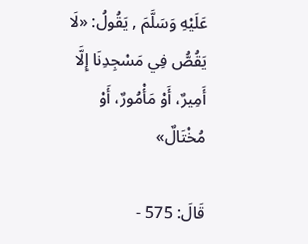عَلَيْهِ وَسَلَّمَ , يَقُولُ: «لَا يَقُصُّ فِي مَسْجِدِنَا إِلَّا أَمِيرٌ، أَوْ مَأْمُورٌ، أَوْ مُخْتَالٌ»

قَالَ: 575 -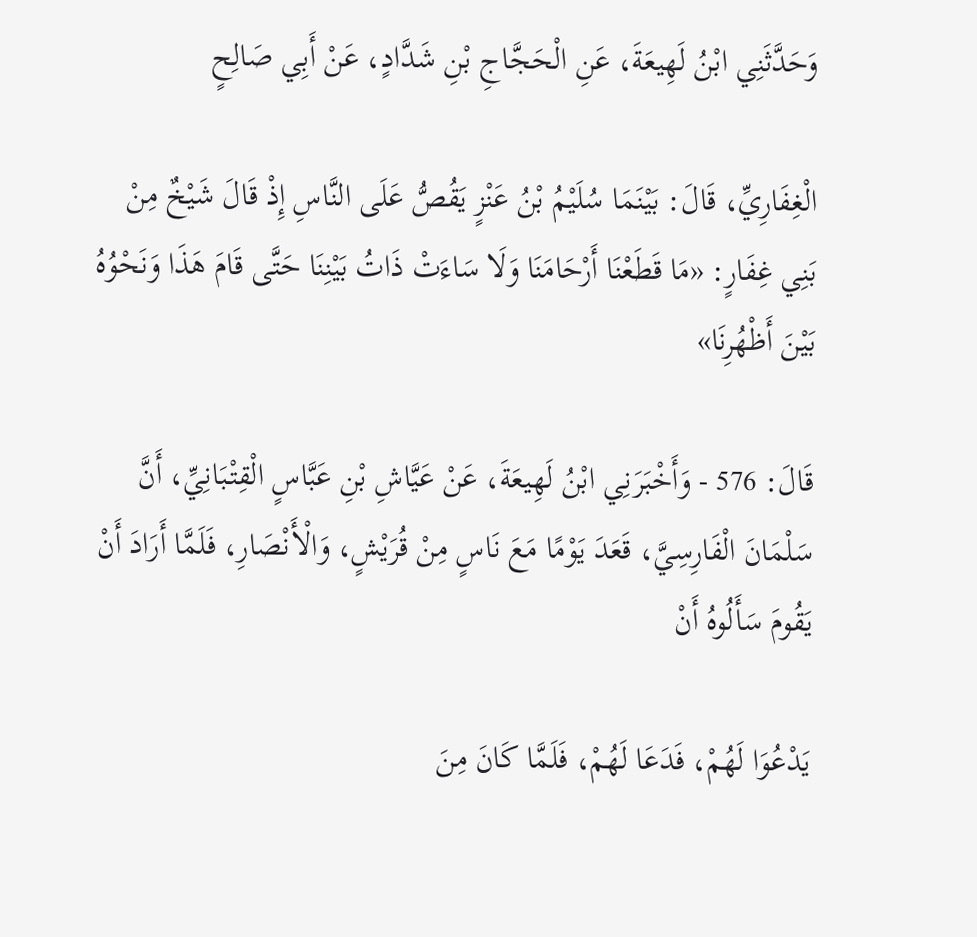وَحَدَّثَنِي ابْنُ لَهِيعَةَ، عَنِ الْحَجَّاجِ بْنِ شَدَّادٍ، عَنْ أَبِي صَالِحٍ

الْغِفَارِيِّ، قَالَ: بَيْنَمَا سُلَيْمُ بْنُ عَنْزٍ يَقُصُّ عَلَى النَّاسِ إِذْ قَالَ شَيْخٌ مِنْ بَنِي غِفَارٍ: «مَا قَطَعْنَا أَرْحَامَنَا وَلَا سَاءَتْ ذَاتُ بَيْنِنَا حَتَّى قَامَ هَذَا وَنَحْوُهُ بَيْنَ أَظْهُرِنَا»

قَالَ: 576 - وَأَخْبَرَنِي ابْنُ لَهِيعَةَ، عَنْ عَيَّاشِ بْنِ عَبَّاسٍ الْقِتْبَانِيِّ، أَنَّ سَلْمَانَ الْفَارِسِيَّ، قَعَدَ يَوْمًا مَعَ نَاسٍ مِنْ قُرَيْشٍ، وَالْأَنْصَارِ، فَلَمَّا أَرَادَ أَنْ يَقُومَ سَأَلُوهُ أَنْ

يَدْعُوَا لَهُمْ، فَدَعَا لَهُمْ، فَلَمَّا كَانَ مِنَ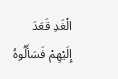الْغَدِ قَعَدَ إِلَيْهِمْ فَسَأَلُوهُ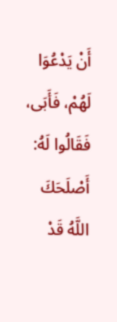أَنْ يَدْعُوَا لَهُمْ، فَأَبَى، فَقَالُوا لَهُ: أَصْلَحَكَ اللَّهُ قَدْ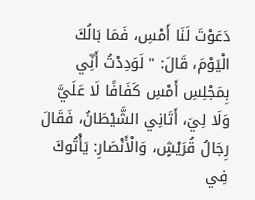دَعَوْتَ لَنَا أَمْسِ، فَمَا بَالُكَ الْيَوْمَ، قَالَ: " لَوَدِدْتُ أَنِّي بِمَجْلِسِ أَمْسِ كَفَافًا لَا عَلَيَّ وَلَا لِيَ، أَتَانِي الشَّيْطَانُ، فَقَالَ رِجَالُ قُرَيْشٍ، وَالْأَنْصَارِ: يَأْتُوكَ فِي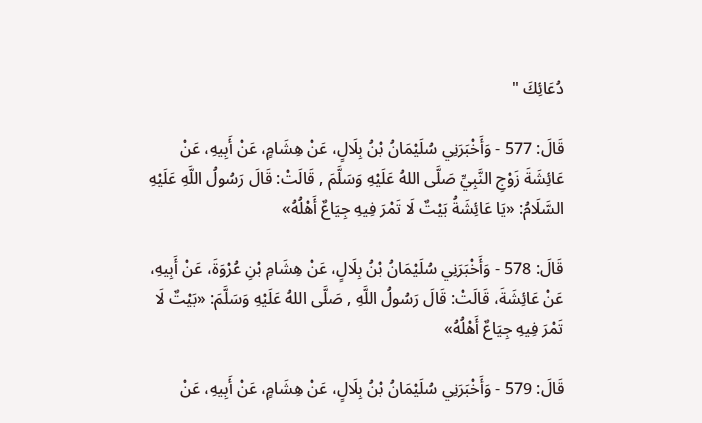دُعَائِكَ "

قَالَ: 577 - وَأَخْبَرَنِي سُلَيْمَانُ بْنُ بِلَالٍ، عَنْ هِشَامٍ، عَنْ أَبِيهِ، عَنْ عَائِشَةَ زَوْجِ النَّبِيِّ صَلَّى اللهُ عَلَيْهِ وَسَلَّمَ , قَالَتْ: قَالَ رَسُولُ اللَّهِ عَلَيْهِ السَّلَامُ: «يَا عَائِشَةُ بَيْتٌ لَا تَمْرَ فِيهِ جِيَاعٌ أَهْلُهُ»

قَالَ: 578 - وَأَخْبَرَنِي سُلَيْمَانُ بْنُ بِلَالٍ، عَنْ هِشَامِ بْنِ عُرْوَةَ، عَنْ أَبِيهِ، عَنْ عَائِشَةَ، قَالَتْ: قَالَ رَسُولُ اللَّهِ , صَلَّى اللهُ عَلَيْهِ وَسَلَّمَ: «بَيْتٌ لَا تَمْرَ فِيهِ جِيَاعٌ أَهْلُهُ»

قَالَ: 579 - وَأَخْبَرَنِي سُلَيْمَانُ بْنُ بِلَالٍ، عَنْ هِشَامٍ، عَنْ أَبِيهِ، عَنْ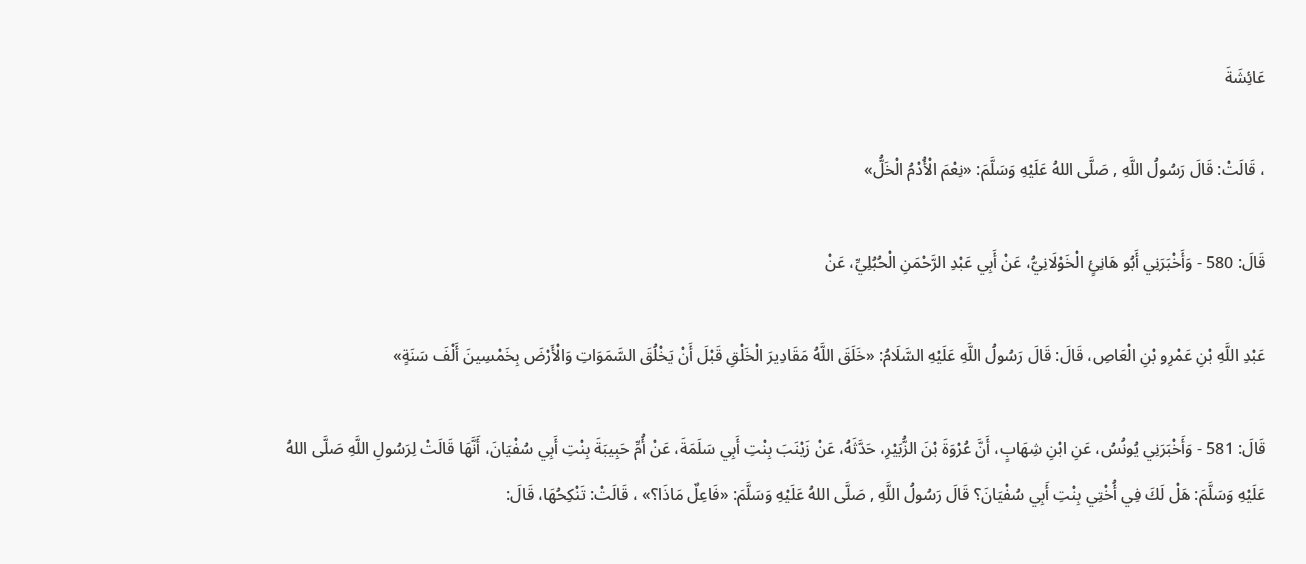عَائِشَةَ

، قَالَتْ: قَالَ رَسُولُ اللَّهِ , صَلَّى اللهُ عَلَيْهِ وَسَلَّمَ: «نِعْمَ الْأُدْمُ الْخَلُّ»

قَالَ: 580 - وَأَخْبَرَنِي أَبُو هَانِئٍ الْخَوْلَانِيُّ، عَنْ أَبِي عَبْدِ الرَّحْمَنِ الْحُبُلِيِّ، عَنْ

عَبْدِ اللَّهِ بْنِ عَمْرِو بْنِ الْعَاصِ، قَالَ: قَالَ رَسُولُ اللَّهِ عَلَيْهِ السَّلَامُ: «خَلَقَ اللَّهُ مَقَادِيرَ الْخَلْقِ قَبْلَ أَنْ يَخْلُقَ السَّمَوَاتِ وَالْأَرْضَ بِخَمْسِينَ أَلْفَ سَنَةٍ»

قَالَ: 581 - وَأَخْبَرَنِي يُونُسُ، عَنِ ابْنِ شِهَابٍ، أَنَّ عُرْوَةَ بْنَ الزُّبَيْرِ، حَدَّثَهُ، عَنْ زَيْنَبَ بِنْتِ أَبِي سَلَمَةَ، عَنْ أُمِّ حَبِيبَةَ بِنْتِ أَبِي سُفْيَانَ، أَنَّهَا قَالَتْ لِرَسُولِ اللَّهِ صَلَّى اللهُ عَلَيْهِ وَسَلَّمَ: هَلْ لَكَ فِي أُخْتِي بِنْتِ أَبِي سُفْيَانَ؟ قَالَ رَسُولُ اللَّهِ , صَلَّى اللهُ عَلَيْهِ وَسَلَّمَ: «فَاعِلٌ مَاذَا؟» ، قَالَتْ: تَنْكِحُهَا، قَالَ: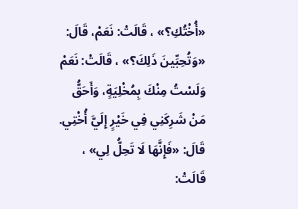«أُخْتُكِ؟» ، قَالَتْ: نَعَمْ، قَالَ: «وَتُحِبِّينَ ذَلِكَ؟» ، قَالَتْ: نَعَمْ وَلَسْتُ مِنْكَ بِمُخْلِيَةٍ، وَأَحَقُّ مَنْ شَرِكَنِي فِي خَيْرٍ إِلَيَّ أُخْتِي.
قَالَ: «فَإِنَّهَا لَا تَحِلُّ لِي» ، قَالَتْ: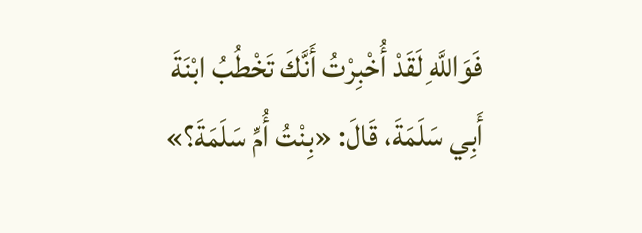فَوَاللَّهِ لَقَدْ أُخْبِرْتُ أَنَّكَ تَخْطُبُ ابْنَةَ أَبِي سَلَمَةَ، قَالَ: «بِنْتُ أُمِّ سَلَمَةَ؟»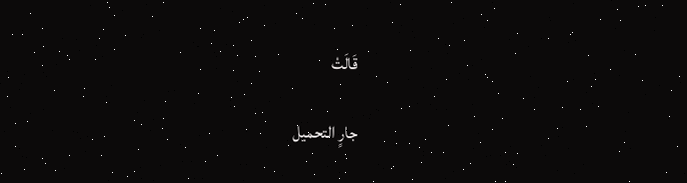قَالَتْ

جارٍ التحميل